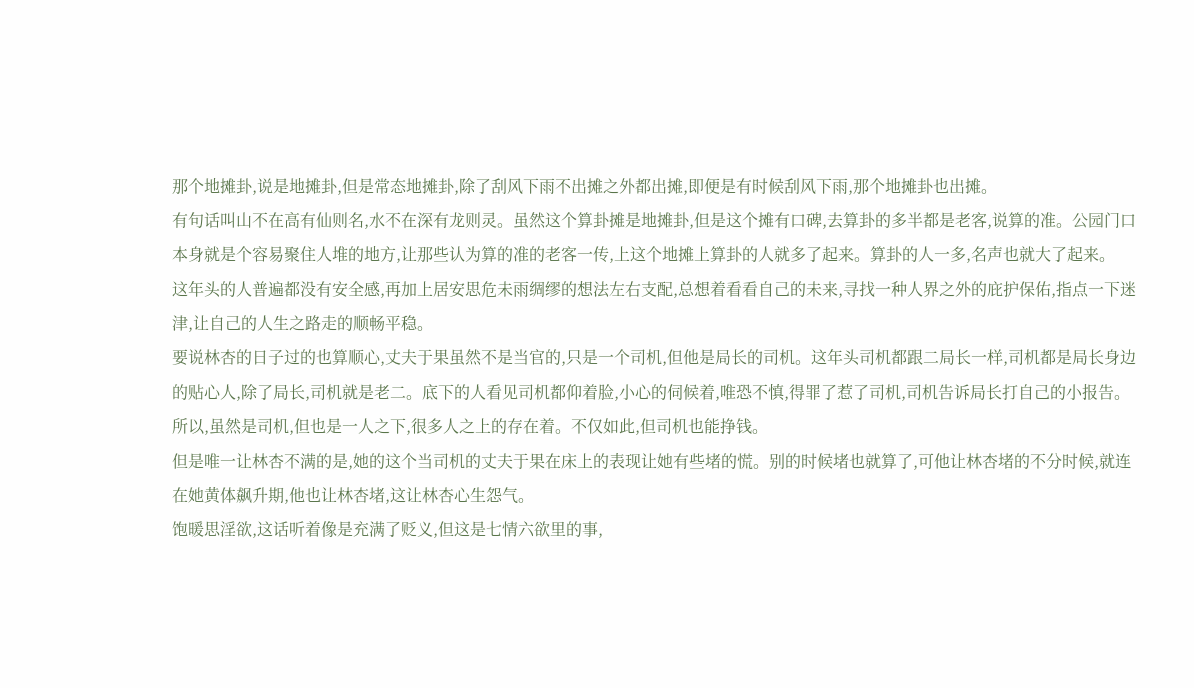那个地摊卦,说是地摊卦,但是常态地摊卦,除了刮风下雨不出摊之外都出摊,即便是有时候刮风下雨,那个地摊卦也出摊。
有句话叫山不在高有仙则名,水不在深有龙则灵。虽然这个算卦摊是地摊卦,但是这个摊有口碑,去算卦的多半都是老客,说算的准。公园门口本身就是个容易聚住人堆的地方,让那些认为算的准的老客一传,上这个地摊上算卦的人就多了起来。算卦的人一多,名声也就大了起来。
这年头的人普遍都没有安全感,再加上居安思危未雨绸缪的想法左右支配,总想着看看自己的未来,寻找一种人界之外的庇护保佑,指点一下迷津,让自己的人生之路走的顺畅平稳。
要说林杏的日子过的也算顺心,丈夫于果虽然不是当官的,只是一个司机,但他是局长的司机。这年头司机都跟二局长一样,司机都是局长身边的贴心人,除了局长,司机就是老二。底下的人看见司机都仰着脸,小心的伺候着,唯恐不慎,得罪了惹了司机,司机告诉局长打自己的小报告。所以,虽然是司机,但也是一人之下,很多人之上的存在着。不仅如此,但司机也能挣钱。
但是唯一让林杏不满的是,她的这个当司机的丈夫于果在床上的表现让她有些堵的慌。别的时候堵也就算了,可他让林杏堵的不分时候,就连在她黄体飙升期,他也让林杏堵,这让林杏心生怨气。
饱暖思淫欲,这话听着像是充满了贬义,但这是七情六欲里的事,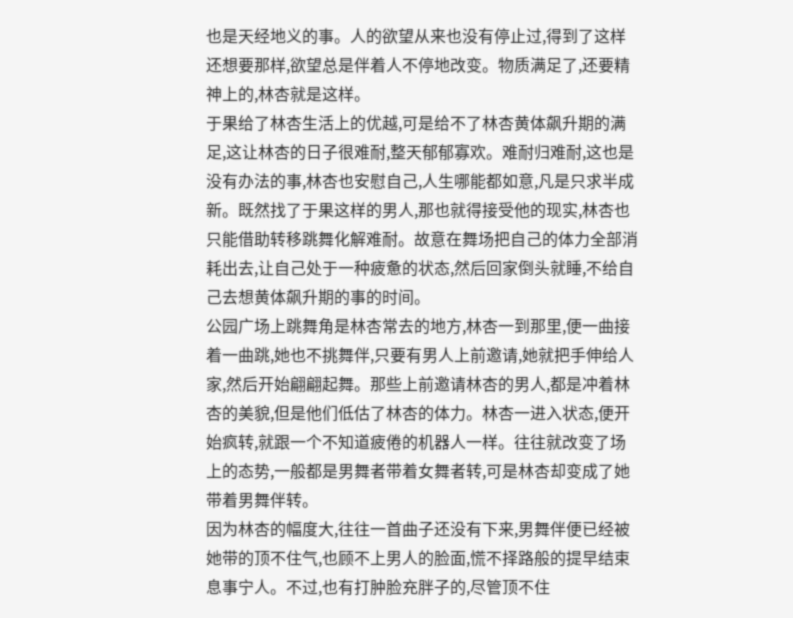也是天经地义的事。人的欲望从来也没有停止过,得到了这样还想要那样,欲望总是伴着人不停地改变。物质满足了,还要精神上的,林杏就是这样。
于果给了林杏生活上的优越,可是给不了林杏黄体飙升期的满足,这让林杏的日子很难耐,整天郁郁寡欢。难耐归难耐,这也是没有办法的事,林杏也安慰自己,人生哪能都如意,凡是只求半成新。既然找了于果这样的男人,那也就得接受他的现实,林杏也只能借助转移跳舞化解难耐。故意在舞场把自己的体力全部消耗出去,让自己处于一种疲惫的状态,然后回家倒头就睡,不给自己去想黄体飙升期的事的时间。
公园广场上跳舞角是林杏常去的地方,林杏一到那里,便一曲接着一曲跳,她也不挑舞伴,只要有男人上前邀请,她就把手伸给人家,然后开始翩翩起舞。那些上前邀请林杏的男人,都是冲着林杏的美貌,但是他们低估了林杏的体力。林杏一进入状态,便开始疯转,就跟一个不知道疲倦的机器人一样。往往就改变了场上的态势,一般都是男舞者带着女舞者转,可是林杏却变成了她带着男舞伴转。
因为林杏的幅度大,往往一首曲子还没有下来,男舞伴便已经被她带的顶不住气,也顾不上男人的脸面,慌不择路般的提早结束息事宁人。不过,也有打肿脸充胖子的,尽管顶不住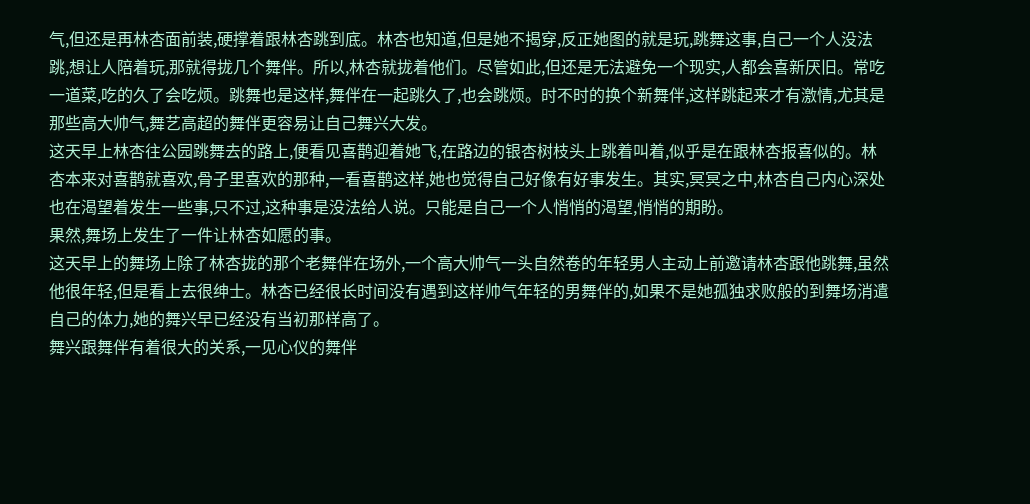气,但还是再林杏面前装,硬撑着跟林杏跳到底。林杏也知道,但是她不揭穿,反正她图的就是玩,跳舞这事,自己一个人没法跳,想让人陪着玩,那就得拢几个舞伴。所以,林杏就拢着他们。尽管如此,但还是无法避免一个现实,人都会喜新厌旧。常吃一道菜,吃的久了会吃烦。跳舞也是这样,舞伴在一起跳久了,也会跳烦。时不时的换个新舞伴,这样跳起来才有激情,尤其是那些高大帅气,舞艺高超的舞伴更容易让自己舞兴大发。
这天早上林杏往公园跳舞去的路上,便看见喜鹊迎着她飞,在路边的银杏树枝头上跳着叫着,似乎是在跟林杏报喜似的。林杏本来对喜鹊就喜欢,骨子里喜欢的那种,一看喜鹊这样,她也觉得自己好像有好事发生。其实,冥冥之中,林杏自己内心深处也在渴望着发生一些事,只不过,这种事是没法给人说。只能是自己一个人悄悄的渴望,悄悄的期盼。
果然,舞场上发生了一件让林杏如愿的事。
这天早上的舞场上除了林杏拢的那个老舞伴在场外,一个高大帅气一头自然卷的年轻男人主动上前邀请林杏跟他跳舞,虽然他很年轻,但是看上去很绅士。林杏已经很长时间没有遇到这样帅气年轻的男舞伴的,如果不是她孤独求败般的到舞场消遣自己的体力,她的舞兴早已经没有当初那样高了。
舞兴跟舞伴有着很大的关系,一见心仪的舞伴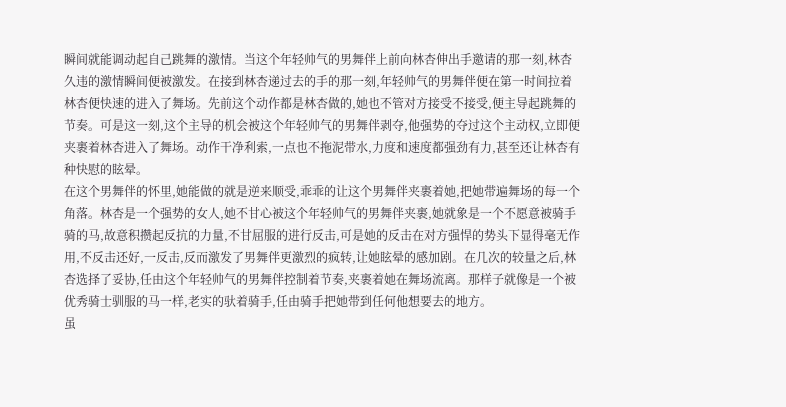瞬间就能调动起自己跳舞的激情。当这个年轻帅气的男舞伴上前向林杏伸出手邀请的那一刻,林杏久违的激情瞬间便被激发。在接到林杏递过去的手的那一刻,年轻帅气的男舞伴便在第一时间拉着林杏便快速的进入了舞场。先前这个动作都是林杏做的,她也不管对方接受不接受,便主导起跳舞的节奏。可是这一刻,这个主导的机会被这个年轻帅气的男舞伴剥夺,他强势的夺过这个主动权,立即便夹裹着林杏进入了舞场。动作干净利索,一点也不拖泥带水,力度和速度都强劲有力,甚至还让林杏有种快慰的眩晕。
在这个男舞伴的怀里,她能做的就是逆来顺受,乖乖的让这个男舞伴夹裹着她,把她带遍舞场的每一个角落。林杏是一个强势的女人,她不甘心被这个年轻帅气的男舞伴夹裹,她就象是一个不愿意被骑手骑的马,故意积攒起反抗的力量,不甘屈服的进行反击,可是她的反击在对方强悍的势头下显得毫无作用,不反击还好,一反击,反而激发了男舞伴更激烈的疯转,让她眩晕的感加剧。在几次的较量之后,林杏选择了妥协,任由这个年轻帅气的男舞伴控制着节奏,夹裹着她在舞场流离。那样子就像是一个被优秀骑士驯服的马一样,老实的驮着骑手,任由骑手把她带到任何他想要去的地方。
虽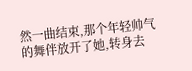然一曲结束,那个年轻帅气的舞伴放开了她,转身去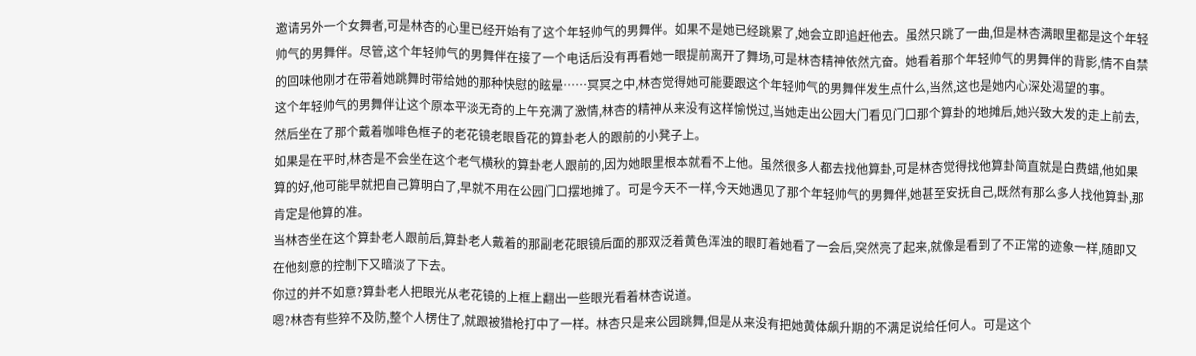邀请另外一个女舞者,可是林杏的心里已经开始有了这个年轻帅气的男舞伴。如果不是她已经跳累了,她会立即追赶他去。虽然只跳了一曲,但是林杏满眼里都是这个年轻帅气的男舞伴。尽管,这个年轻帅气的男舞伴在接了一个电话后没有再看她一眼提前离开了舞场,可是林杏精神依然亢奋。她看着那个年轻帅气的男舞伴的背影,情不自禁的回味他刚才在带着她跳舞时带给她的那种快慰的眩晕……冥冥之中,林杏觉得她可能要跟这个年轻帅气的男舞伴发生点什么,当然,这也是她内心深处渴望的事。
这个年轻帅气的男舞伴让这个原本平淡无奇的上午充满了激情,林杏的精神从来没有这样愉悦过,当她走出公园大门看见门口那个算卦的地摊后,她兴致大发的走上前去,然后坐在了那个戴着咖啡色框子的老花镜老眼昏花的算卦老人的跟前的小凳子上。
如果是在平时,林杏是不会坐在这个老气横秋的算卦老人跟前的,因为她眼里根本就看不上他。虽然很多人都去找他算卦,可是林杏觉得找他算卦简直就是白费蜡,他如果算的好,他可能早就把自己算明白了,早就不用在公园门口摆地摊了。可是今天不一样,今天她遇见了那个年轻帅气的男舞伴,她甚至安抚自己,既然有那么多人找他算卦,那肯定是他算的准。
当林杏坐在这个算卦老人跟前后,算卦老人戴着的那副老花眼镜后面的那双泛着黄色浑浊的眼盯着她看了一会后,突然亮了起来,就像是看到了不正常的迹象一样,随即又在他刻意的控制下又暗淡了下去。
你过的并不如意?算卦老人把眼光从老花镜的上框上翻出一些眼光看着林杏说道。
嗯?林杏有些猝不及防,整个人楞住了,就跟被猎枪打中了一样。林杏只是来公园跳舞,但是从来没有把她黄体飙升期的不满足说给任何人。可是这个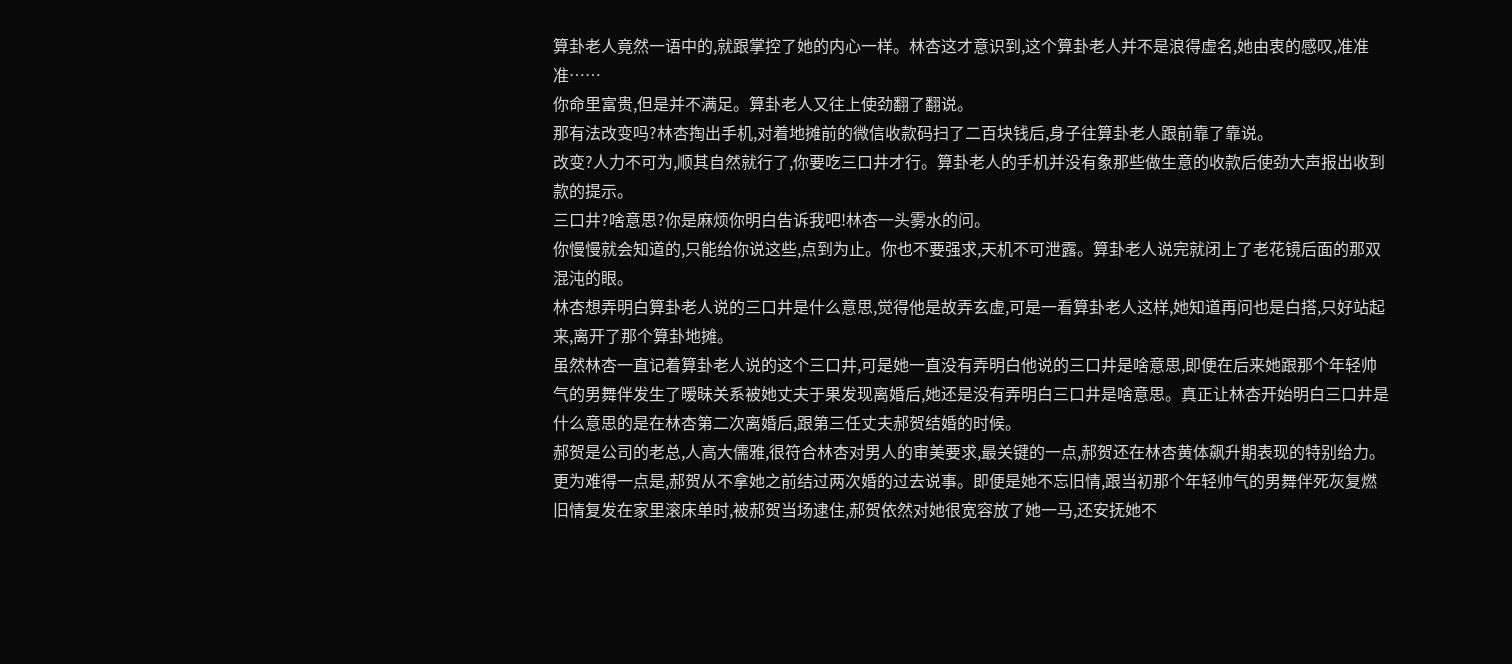算卦老人竟然一语中的,就跟掌控了她的内心一样。林杏这才意识到,这个算卦老人并不是浪得虚名,她由衷的感叹,准准准……
你命里富贵,但是并不满足。算卦老人又往上使劲翻了翻说。
那有法改变吗?林杏掏出手机,对着地摊前的微信收款码扫了二百块钱后,身子往算卦老人跟前靠了靠说。
改变?人力不可为,顺其自然就行了,你要吃三口井才行。算卦老人的手机并没有象那些做生意的收款后使劲大声报出收到款的提示。
三口井?啥意思?你是麻烦你明白告诉我吧!林杏一头雾水的问。
你慢慢就会知道的,只能给你说这些,点到为止。你也不要强求,天机不可泄露。算卦老人说完就闭上了老花镜后面的那双混沌的眼。
林杏想弄明白算卦老人说的三口井是什么意思,觉得他是故弄玄虚,可是一看算卦老人这样,她知道再问也是白搭,只好站起来,离开了那个算卦地摊。
虽然林杏一直记着算卦老人说的这个三口井,可是她一直没有弄明白他说的三口井是啥意思,即便在后来她跟那个年轻帅气的男舞伴发生了暧昧关系被她丈夫于果发现离婚后,她还是没有弄明白三口井是啥意思。真正让林杏开始明白三口井是什么意思的是在林杏第二次离婚后,跟第三任丈夫郝贺结婚的时候。
郝贺是公司的老总,人高大儒雅,很符合林杏对男人的审美要求,最关键的一点,郝贺还在林杏黄体飙升期表现的特别给力。更为难得一点是,郝贺从不拿她之前结过两次婚的过去说事。即便是她不忘旧情,跟当初那个年轻帅气的男舞伴死灰复燃旧情复发在家里滚床单时,被郝贺当场逮住,郝贺依然对她很宽容放了她一马,还安抚她不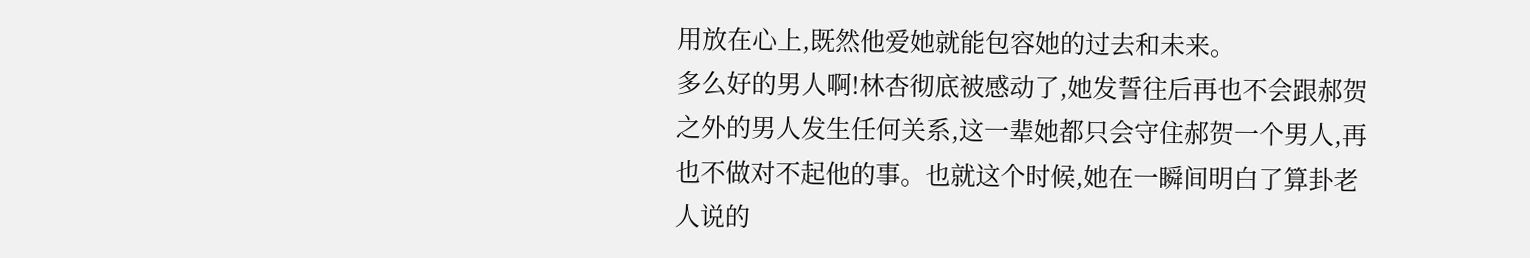用放在心上,既然他爱她就能包容她的过去和未来。
多么好的男人啊!林杏彻底被感动了,她发誓往后再也不会跟郝贺之外的男人发生任何关系,这一辈她都只会守住郝贺一个男人,再也不做对不起他的事。也就这个时候,她在一瞬间明白了算卦老人说的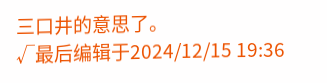三口井的意思了。
√最后编辑于2024/12/15 19:36